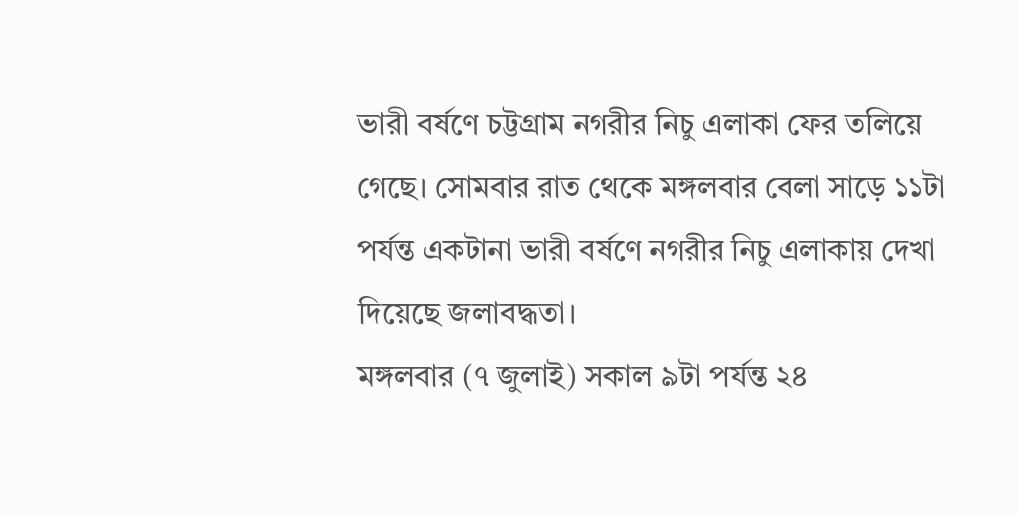ভারী বর্ষণে চট্টগ্রাম নগরীর নিচু এলাকা ফের তলিয়ে গেছে। সোমবার রাত থেকে মঙ্গলবার বেলা সাড়ে ১১টা পর্যন্ত একটানা ভারী বর্ষণে নগরীর নিচু এলাকায় দেখা দিয়েছে জলাবদ্ধতা।
মঙ্গলবার (৭ জুলাই) সকাল ৯টা পর্যন্ত ২৪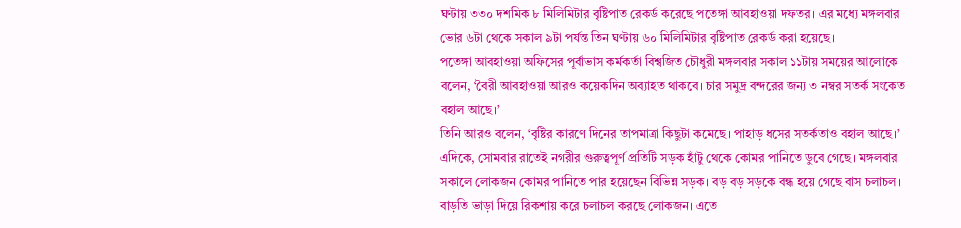ঘণ্টায় ৩৩০ দশমিক ৮ মিলিমিটার বৃষ্টিপাত রেকর্ড করেছে পতেঙ্গা আবহাওয়া দফতর। এর মধ্যে মঙ্গলবার ভোর ৬টা থেকে সকাল ৯টা পর্যন্ত তিন ঘণ্টায় ৬০ মিলিমিটার বৃষ্টিপাত রেকর্ড করা হয়েছে।
পতেঙ্গা আবহাওয়া অফিসের পূর্বাভাস কর্মকর্তা বিশ্বজিত চৌধুরী মঙ্গলবার সকাল ১১টায় সময়ের আলোকে বলেন, ‘বৈরী আবহাওয়া আরও কয়েকদিন অব্যাহত থাকবে। চার সমুদ্র বন্দরের জন্য ৩ নম্বর সতর্ক সংকেত বহাল আছে।’
তিনি আরও বলেন, ‘বৃষ্টির কারণে দিনের তাপমাত্রা কিছুটা কমেছে। পাহাড় ধসের সতর্কতাও বহাল আছে।’
এদিকে, সোমবার রাতেই নগরীর গুরুত্বপূর্ণ প্রতিটি সড়ক হাঁটু থেকে কোমর পানিতে ডুবে গেছে। মঙ্গলবার সকালে লোকজন কোমর পানিতে পার হয়েছেন বিভিন্ন সড়ক। বড় বড় সড়কে বন্ধ হয়ে গেছে বাস চলাচল। বাড়তি ভাড়া দিয়ে রিকশায় করে চলাচল করছে লোকজন। এতে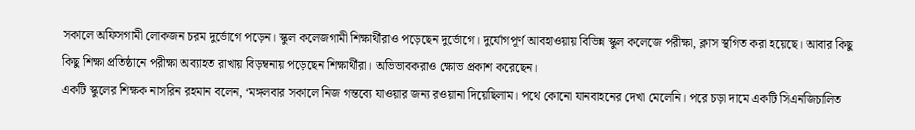সকালে অফিসগামী লোকজন চরম দুর্ভোগে পড়েন। স্কুল কলেজগামী শিক্ষার্থীরাও পড়েছেন দুর্ভোগে। দুর্যোগপূর্ণ আবহাওয়ায় বিভিন্ন স্কুল কলেজে পরীক্ষা, ক্লাস স্থগিত করা হয়েছে। আবার কিছু কিছু শিক্ষা প্রতিষ্ঠানে পরীক্ষা অব্যাহত রাখায় বিড়ম্বনায় পড়েছেন শিক্ষার্থীরা। অভিভাবকরাও ক্ষোভ প্রকাশ করেছেন।
একটি স্কুলের শিক্ষক নাসরিন রহমান বলেন, ‘মঙ্গলবার সকালে নিজ গন্তব্যে যাওয়ার জন্য রওয়ানা দিয়েছিলাম। পথে কোনো যানবাহনের দেখা মেলেনি। পরে চড়া দামে একটি সিএনজিচালিত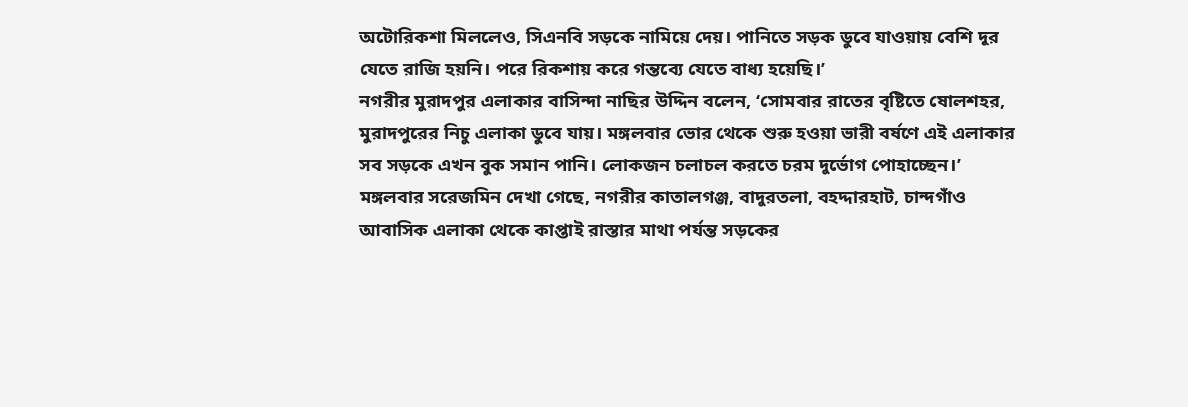অটোরিকশা মিললেও, সিএনবি সড়কে নামিয়ে দেয়। পানিতে সড়ক ডুবে যাওয়ায় বেশি দূর যেতে রাজি হয়নি। পরে রিকশায় করে গন্তব্যে যেতে বাধ্য হয়েছি।’
নগরীর মুরাদপুর এলাকার বাসিন্দা নাছির উদ্দিন বলেন, ‘সোমবার রাতের বৃষ্টিতে ষোলশহর, মুরাদপুরের নিচু এলাকা ডুবে যায়। মঙ্গলবার ভোর থেকে শুরু হওয়া ভারী বর্ষণে এই এলাকার সব সড়কে এখন বুক সমান পানি। লোকজন চলাচল করতে চরম দুর্ভোগ পোহাচ্ছেন।’
মঙ্গলবার সরেজমিন দেখা গেছে, নগরীর কাতালগঞ্জ, বাদুরতলা, বহদ্দারহাট, চান্দগাঁও আবাসিক এলাকা থেকে কাপ্তাই রাস্তার মাথা পর্যন্ত সড়কের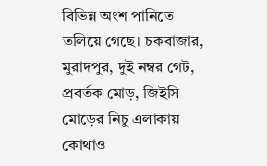বিভিন্ন অংশ পানিতে তলিয়ে গেছে। চকবাজার, মুরাদপুর, দুই নম্বর গেট, প্রবর্তক মোড়, জিইসি মোড়ের নিচু এলাকায় কোথাও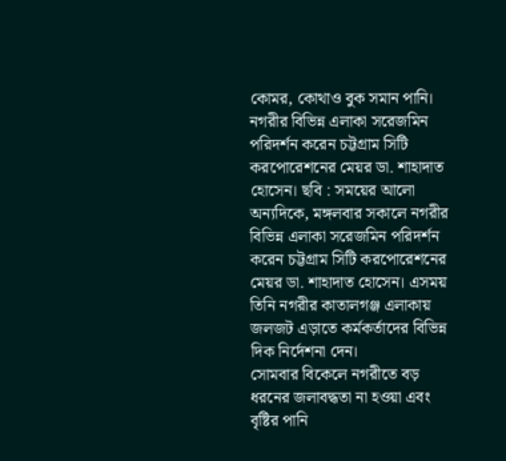কোমর, কোথাও বুক সমান পানি।
নগরীর বিভিন্ন এলাকা সরেজমিন পরিদর্শন করেন চট্টগ্রাম সিটি করপোরেশনের মেয়র ডা. শাহাদাত হোসেন। ছবি : সময়ের আলো
অন্যদিকে, মঙ্গলবার সকালে নগরীর বিভিন্ন এলাকা সরেজমিন পরিদর্শন করেন চট্টগ্রাম সিটি করপোরেশনের মেয়র ডা. শাহাদাত হোসেন। এসময় তিনি নগরীর কাতালগঞ্জ এলাকায় জলজট এড়াতে কর্মকর্তাদের বিভিন্ন দিক নির্দেশনা দেন।
সোমবার বিকেলে নগরীতে বড় ধরনের জলাবদ্ধতা না হওয়া এবং বৃষ্টির পানি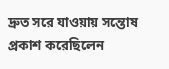দ্রুত সরে যাওয়ায় সন্তোষ প্রকাশ করেছিলেন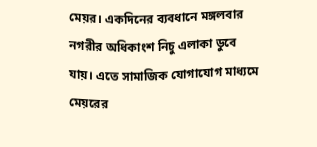মেয়র। একদিনের ব্যবধানে মঙ্গলবার নগরীর অধিকাংশ নিচু এলাকা ডুবে যায়। এতে সামাজিক যোগাযোগ মাধ্যমে মেয়রের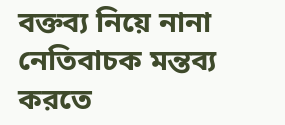বক্তব্য নিয়ে নানা নেতিবাচক মন্তব্য করতে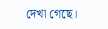দেখা গেছে।